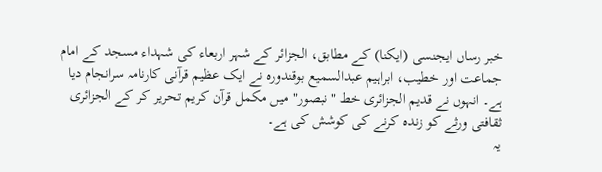خبر رساں ایجنسی (ایکنا) کے مطابق، الجزائر کے شہر اربعاء کی شہداء مسجد کے امام جماعت اور خطیب، ابراہیم عبدالسمیع بوقندوره نے ایک عظیم قرآنی کارنامہ سرانجام دیا ہے۔ انہوں نے قدیم الجزائری خط "نبصور" میں مکمل قرآن کریم تحریر کر کے الجزائری ثقافتی ورثے کو زندہ کرنے کی کوشش کی ہے۔
یہ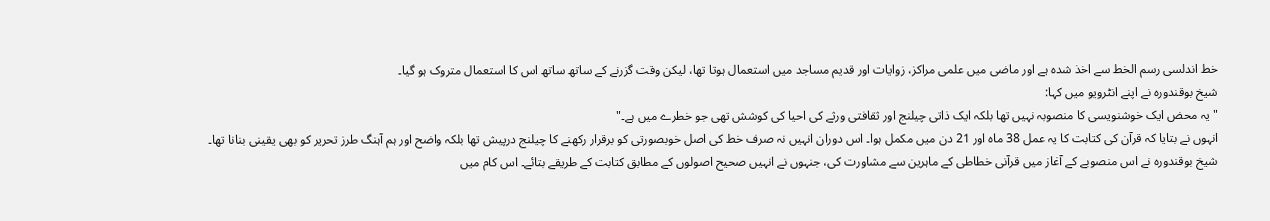خط اندلسی رسم الخط سے اخذ شدہ ہے اور ماضی میں علمی مراکز، زوایات اور قدیم مساجد میں استعمال ہوتا تھا، لیکن وقت گزرنے کے ساتھ ساتھ اس کا استعمال متروک ہو گیا۔
شیخ بوقندوره نے اپنے انٹرویو میں کہا:
"یہ محض ایک خوشنویسی کا منصوبہ نہیں تھا بلکہ ایک ذاتی چیلنج اور ثقافتی ورثے کی احیا کی کوشش تھی جو خطرے میں ہے۔"
انہوں نے بتایا کہ قرآن کی کتابت کا یہ عمل 38 ماہ اور 21 دن میں مکمل ہوا۔ اس دوران انہیں نہ صرف خط کی اصل خوبصورتی کو برقرار رکھنے کا چیلنج درپیش تھا بلکہ واضح اور ہم آہنگ طرز تحریر کو بھی یقینی بنانا تھا۔
شیخ بوقندوره نے اس منصوبے کے آغاز میں قرآنی خطاطی کے ماہرین سے مشاورت کی، جنہوں نے انہیں صحیح اصولوں کے مطابق کتابت کے طریقے بتائے۔ اس کام میں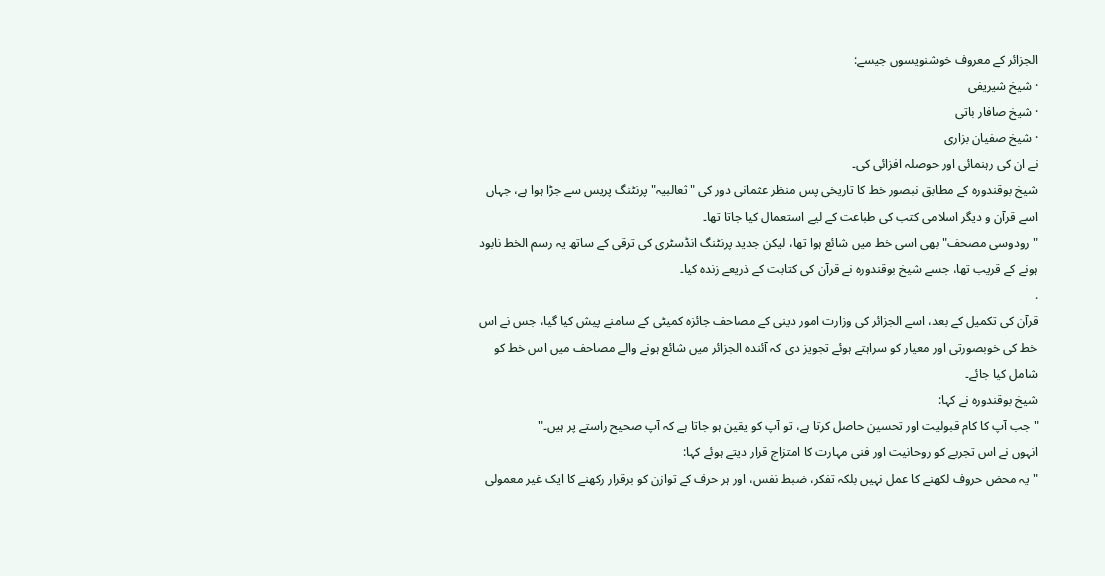الجزائر کے معروف خوشنویسوں جیسے:
· شیخ شیریفی
· شیخ صافار باتی
· شیخ صفیان بزاری
نے ان کی رہنمائی اور حوصلہ افزائی کی۔
شیخ بوقندوره کے مطابق نبصور خط کا تاریخی پس منظر عثمانی دور کی "ثعالبیہ" پرنٹنگ پریس سے جڑا ہوا ہے، جہاں اسے قرآن و دیگر اسلامی کتب کی طباعت کے لیے استعمال کیا جاتا تھا۔
"رودوسی مصحف" بھی اسی خط میں شائع ہوا تھا، لیکن جدید پرنٹنگ انڈسٹری کی ترقی کے ساتھ یہ رسم الخط نابود ہونے کے قریب تھا، جسے شیخ بوقندوره نے قرآن کی کتابت کے ذریعے زندہ کیا۔
.
قرآن کی تکمیل کے بعد، اسے الجزائر کی وزارت امور دینی کے مصاحف جائزہ کمیٹی کے سامنے پیش کیا گیا، جس نے اس خط کی خوبصورتی اور معیار کو سراہتے ہوئے تجویز دی کہ آئندہ الجزائر میں شائع ہونے والے مصاحف میں اس خط کو شامل کیا جائے۔
شیخ بوقندوره نے کہا:
"جب آپ کا کام قبولیت اور تحسین حاصل کرتا ہے، تو آپ کو یقین ہو جاتا ہے کہ آپ صحیح راستے پر ہیں۔"
انہوں نے اس تجربے کو روحانیت اور فنی مہارت کا امتزاج قرار دیتے ہوئے کہا:
"یہ محض حروف لکھنے کا عمل نہیں بلکہ تفکر، ضبط نفس، اور ہر حرف کے توازن کو برقرار رکھنے کا ایک غیر معمولی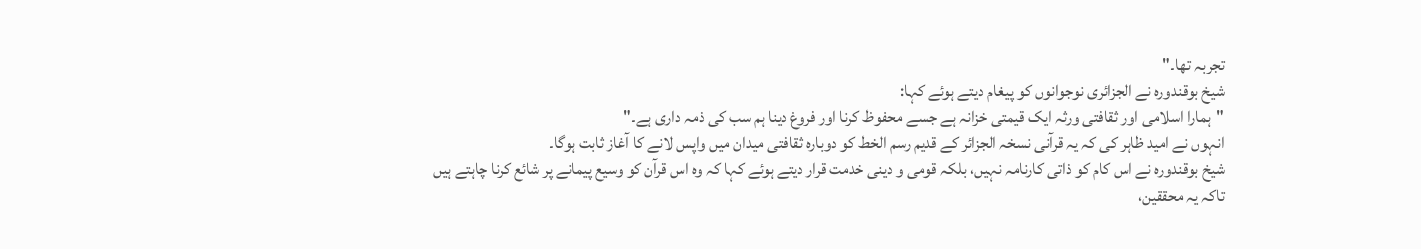تجربہ تھا۔"
شیخ بوقندوره نے الجزائری نوجوانوں کو پیغام دیتے ہوئے کہا:
"ہمارا اسلامی اور ثقافتی ورثہ ایک قیمتی خزانہ ہے جسے محفوظ کرنا اور فروغ دینا ہم سب کی ذمہ داری ہے۔"
انہوں نے امید ظاہر کی کہ یہ قرآنی نسخہ الجزائر کے قدیم رسم الخط کو دوبارہ ثقافتی میدان میں واپس لانے کا آغاز ثابت ہوگا۔
شیخ بوقندوره نے اس کام کو ذاتی کارنامہ نہیں، بلکہ قومی و دینی خدمت قرار دیتے ہوئے کہا کہ وہ اس قرآن کو وسیع پیمانے پر شائع کرنا چاہتے ہیں تاکہ یہ محققین،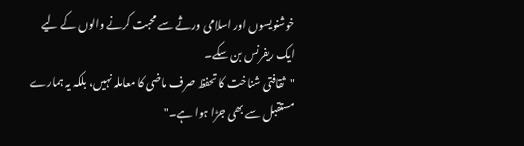خوشنویسوں اور اسلامی ورثے سے محبت کرنے والوں کے لیے ایک ریفرنس بن سکے۔
"ثقافتی شناخت کا تحفظ صرف ماضی کا معاملہ نہیں، بلکہ یہ ہمارے مستقبل سے بھی جڑا ہوا ہے۔"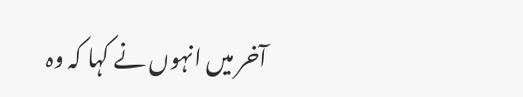آخر میں انہوں نے کہا کہ وہ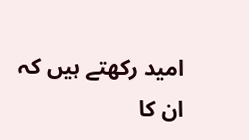امید رکھتے ہیں کہ ان کا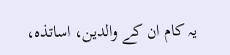یہ کام ان کے والدین، اساتذہ،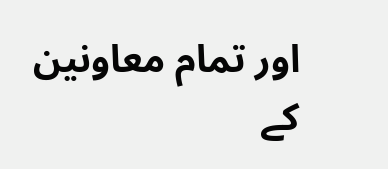اور تمام معاونین کے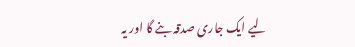لیے ایک جاری صدقہ بنے گا اور یہ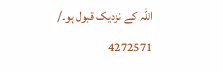اللہ کے نزدیک قبول ہو۔/
4272571